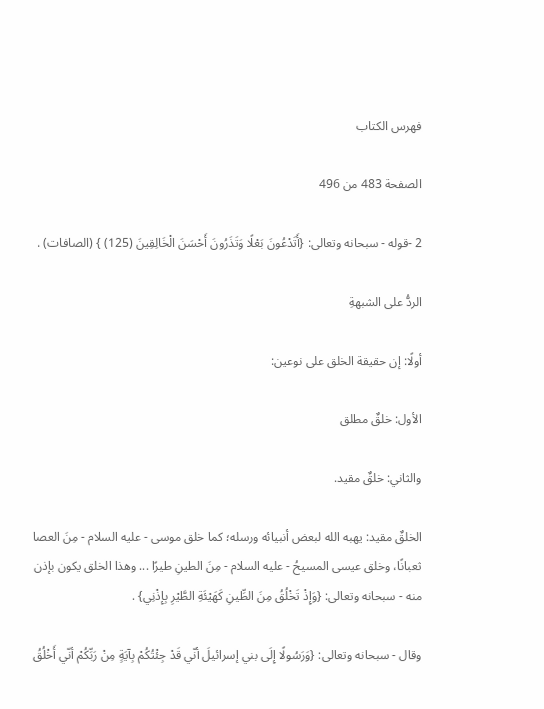فهرس الكتاب

الصفحة 483 من 496

2 -قوله - سبحانه وتعالى: {أَتَدْعُونَ بَعْلًا وَتَذَرُونَ أَحْسَنَ الْخَالِقِينَ (125) } (الصافات) .

الردُّ على الشبهةِ

أولًا: إن حقيقة الخلق على نوعين:

الأول: خلقٌ مطلق

والثاني: خلقٌ مقيد.

الخلقٌ مقيد: يهبه الله لبعض أنبيائه ورسله؛ كما خلق موسى - عليه السلام - مِنَ العصا ثعبانًا، وخلق عيسى المسيحُ - عليه السلام - مِنَ الطينِ طيرًا ... وهذا الخلق يكون بإذن منه - سبحانه وتعالى: {وَإِذْ تَخْلُقُ مِنَ الطِّينِ كَهَيْئَةِ الطَّيْرِ بِإِذْنِي} .

وقال - سبحانه وتعالى: {وَرَسُولًا إِلَى بني إسرائيلَ أنّي قَدْ جِئْتُكُمْ بِآيَةٍ مِنْ رَبِّكُمْ أنّي أَخْلُقُ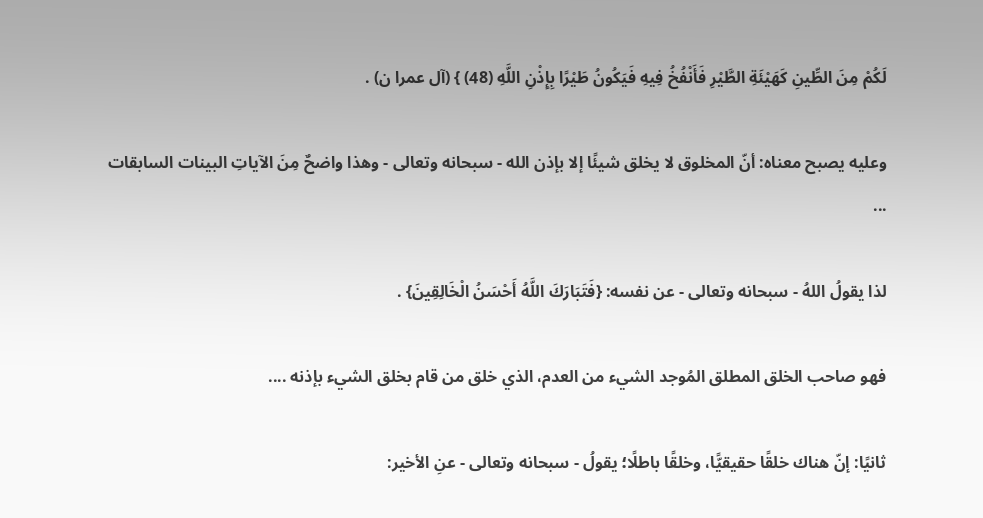لَكُمْ مِنَ الطِّينِ كَهَيْئَةِ الطَّيْرِ فَأَنْفُخُ فِيهِ فَيَكُونُ طَيْرًا بِإِذْنِ اللَّهِ (48) } (آل عمرا ن) .

وعليه يصبح معناه: أنّ المخلوق لا يخلق شيئًا إلا بإذن الله - سبحانه وتعالى - وهذا واضحٌ مِنَ الآياتِ البينات السابقات ...

لذا يقولُ اللهُ - سبحانه وتعالى - عن نفسه: {فَتَبَارَكَ اللَّهُ أَحْسَنُ الْخَالِقِينَ} .

فهو صاحب الخلق المطلق المُوجد الشيء من العدم، الذي خلق من قام بخلق الشيء بإذنه ....

ثانيًا: إنّ هناك خلقًا حقيقيًّا، وخلقًا باطلًا؛ يقولُ - سبحانه وتعالى - عنِ الأخير: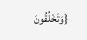{وَتَخْلُقُونَ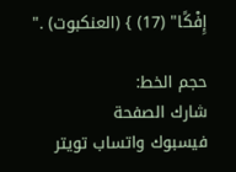إِفْكًا" (17) } (العنكبوت) ."

حجم الخط:
شارك الصفحة
فيسبوك واتساب تويتر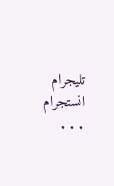تليجرام انستجرام
. . .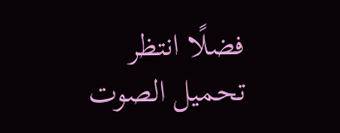فضلًا انتظر تحميل الصوت